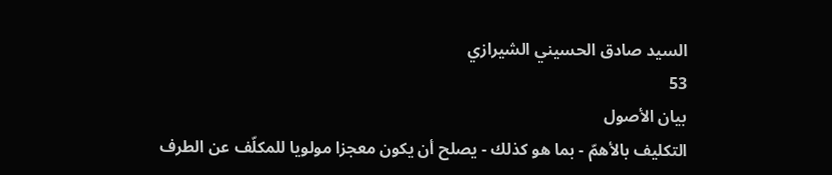السيد صادق الحسيني الشيرازي
53
بيان الأصول
التكليف بالأهمّ - بما هو كذلك - يصلح أن يكون معجزا مولويا للمكلّف عن الطرف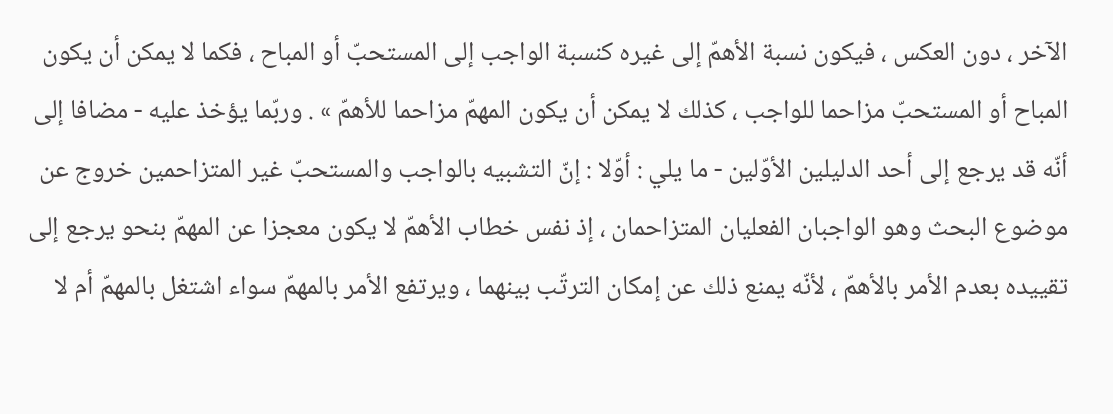الآخر ، دون العكس ، فيكون نسبة الأهمّ إلى غيره كنسبة الواجب إلى المستحبّ أو المباح ، فكما لا يمكن أن يكون المباح أو المستحبّ مزاحما للواجب ، كذلك لا يمكن أن يكون المهمّ مزاحما للأهمّ » . وربّما يؤخذ عليه - مضافا إلى أنّه قد يرجع إلى أحد الدليلين الأوّلين - ما يلي : أوّلا : إنّ التشبيه بالواجب والمستحبّ غير المتزاحمين خروج عن موضوع البحث وهو الواجبان الفعليان المتزاحمان ، إذ نفس خطاب الأهمّ لا يكون معجزا عن المهمّ بنحو يرجع إلى تقييده بعدم الأمر بالأهمّ ، لأنّه يمنع ذلك عن إمكان الترتّب بينهما ، ويرتفع الأمر بالمهمّ سواء اشتغل بالمهمّ أم لا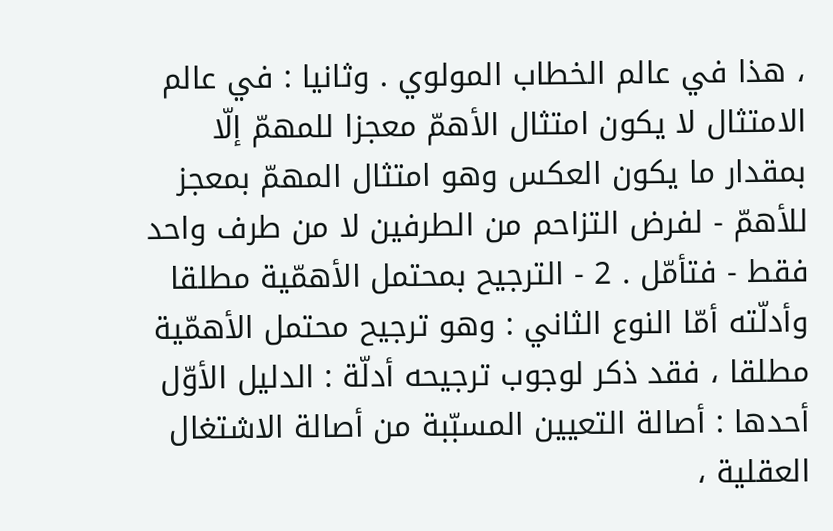، هذا في عالم الخطاب المولوي . وثانيا : في عالم الامتثال لا يكون امتثال الأهمّ معجزا للمهمّ إلّا بمقدار ما يكون العكس وهو امتثال المهمّ بمعجز للأهمّ - لفرض التزاحم من الطرفين لا من طرف واحد فقط - فتأمّل . 2 - الترجيح بمحتمل الأهمّية مطلقا وأدلّته أمّا النوع الثاني : وهو ترجيح محتمل الأهمّية مطلقا ، فقد ذكر لوجوب ترجيحه أدلّة : الدليل الأوّل أحدها : أصالة التعيين المسبّبة من أصالة الاشتغال العقلية ،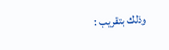وذلك بتقريب :